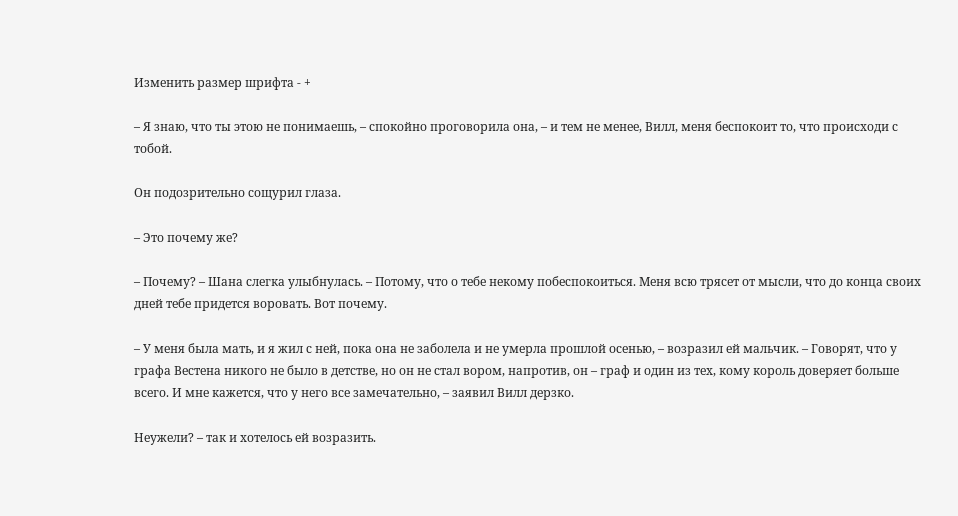Изменить размер шрифта - +

– Я знаю, что ты этою не понимаешь, – спокойно проговорила она, – и тем не менее, Вилл, меня беспокоит то, что происходи с тобой.

Он подозрительно сощурил глаза.

– Это почему же?

– Почему? – Шана слегка улыбнулась. – Потому, что о тебе некому побеспокоиться. Меня всю трясет от мысли, что до конца своих дней тебе придется воровать. Вот почему.

– У меня была мать, и я жил с ней, пока она не заболела и не умерла прошлой осенью, – возразил ей мальчик. – Говорят, что у графа Вестена никого не было в детстве, но он не стал вором, напротив, он – граф и один из тех, кому король доверяет больше всего. И мне кажется, что у него все замечательно, – заявил Вилл дерзко.

Неужели? – так и хотелось ей возразить.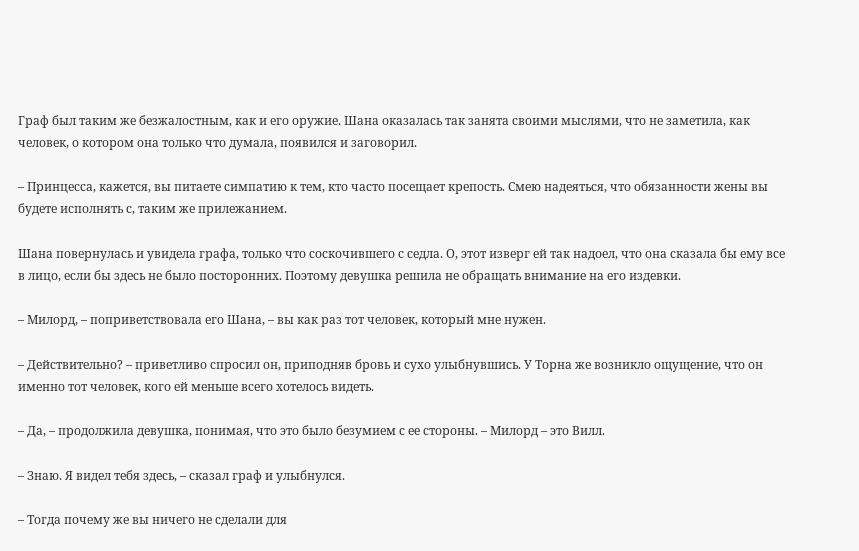Граф был таким же безжалостным, как и его оружие. Шана оказалась так занята своими мыслями, что не заметила, как человек, о котором она только что думала, появился и заговорил.

– Принцесса, кажется, вы питаете симпатию к тем, кто часто посещает крепость. Смею надеяться, что обязанности жены вы будете исполнять с, таким же прилежанием.

Шана повернулась и увидела графа, только что соскочившего с седла. О, этот изверг ей так надоел, что она сказала бы ему все в лицо, если бы здесь не было посторонних. Поэтому девушка решила не обращать внимание на его издевки.

– Милорд, – поприветствовала его Шана, – вы как раз тот человек, который мне нужен.

– Действительно? – приветливо спросил он, приподняв бровь и сухо улыбнувшись. У Торна же возникло ощущение, что он именно тот человек, кого ей меньше всего хотелось видеть.

– Да, – продолжила девушка, понимая, что это было безумием с ее стороны. – Милорд – это Вилл.

– Знаю. Я видел тебя здесь, – сказал граф и улыбнулся.

– Тогда почему же вы ничего не сделали для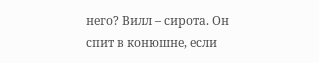него? Вилл – сирота. Он спит в конюшне, если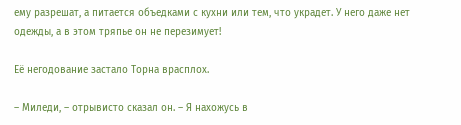ему разрешат, а питается объедками с кухни или тем, что украдет. У него даже нет одежды, а в этом тряпье он не перезимует!

Её негодование застало Торна врасплох.

– Миледи, – отрывисто сказал он. – Я нахожусь в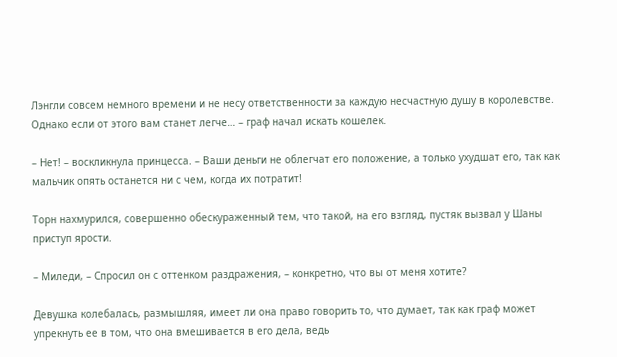Лэнгли совсем немного времени и не несу ответственности за каждую несчастную душу в королевстве. Однако если от этого вам станет легче… – граф начал искать кошелек.

– Нет! – воскликнула принцесса. – Ваши деньги не облегчат его положение, а только ухудшат его, так как мальчик опять останется ни с чем, когда их потратит!

Торн нахмурился, совершенно обескураженный тем, что такой, на его взгляд, пустяк вызвал у Шаны приступ ярости.

– Миледи, – Спросил он с оттенком раздражения, – конкретно, что вы от меня хотите?

Девушка колебалась, размышляя, имеет ли она право говорить то, что думает, так как граф может упрекнуть ее в том, что она вмешивается в его дела, ведь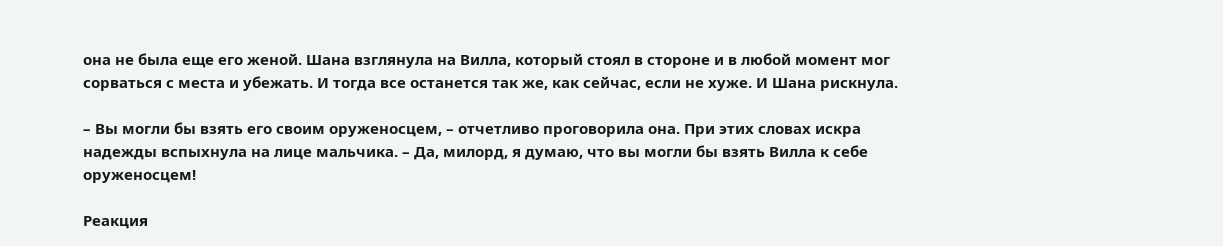она не была еще его женой. Шана взглянула на Вилла, который стоял в стороне и в любой момент мог сорваться с места и убежать. И тогда все останется так же, как сейчас, если не хуже. И Шана рискнула.

– Вы могли бы взять его своим оруженосцем, – отчетливо проговорила она. При этих словах искра надежды вспыхнула на лице мальчика. – Да, милорд, я думаю, что вы могли бы взять Вилла к себе оруженосцем!

Реакция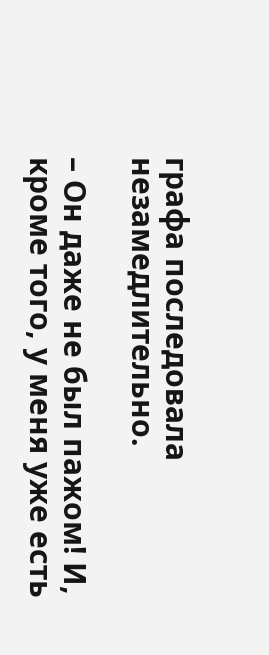графа последовала незамедлительно.

– Он даже не был пажом! И, кроме того, у меня уже есть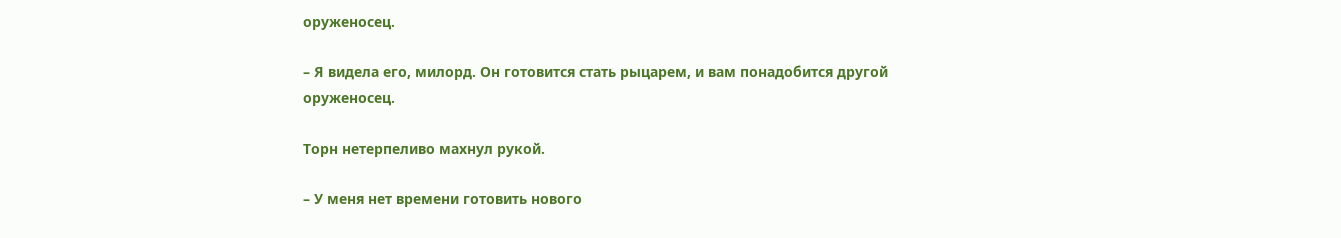оруженосец.

– Я видела его, милорд. Он готовится стать рыцарем, и вам понадобится другой оруженосец.

Торн нетерпеливо махнул рукой.

– У меня нет времени готовить нового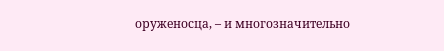оруженосца, – и многозначительно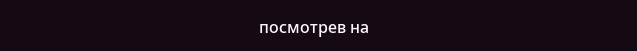посмотрев на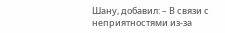Шану, добавил: – В связи с неприятностями из-за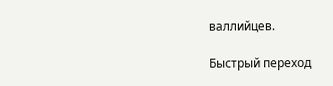валлийцев.

Быстрый переход